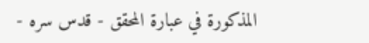المذكورة في عبارة المحقق - قدس سره -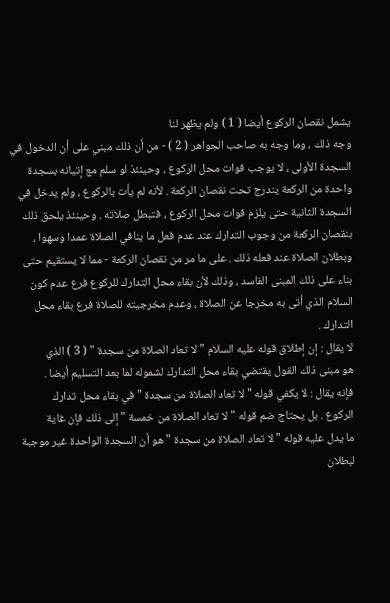يشمل نقصان الركوع أيضا ( 1 ) ولم يظهر لنا
وجه ذلك ، وما وجه به صاحب الجواهر ( 2 ) - من أن ذلك مبني على أن الدخول في
السجدة الأولى ، لا يوجب فوات محل الركوع ، وحينئذ لو سلم مع إتيانه بسجدة
واحدة من الركعة يندرج تحت نقصان الركعة . لأنه لم يأت بالركوع ، ولم يدخل في
السجدة الثانية حتى يلزم فوات محل الركوع ، فتبطل صلاته . وحينئذ يلحق ذلك
بنقصان الركعة من وجوب التدارك عند عدم فعل ما ينافي الصلاة عمدا وسهوا ،
وبطلان الصلاة عند فعله ذلك . على ما مر من نقصان الركعة - مما لا يستقيم حتى
بناء على ذلك المبنى الفاسد ، وذلك لأن بقاء محل التدارك للركوع فرع عدم كون
السلام الذي أتى به مخرجا عن الصلاة ، وعدم مخرجيته للصلاة فرع بقاء محل التدارك .
لا يقال : إن إطلاق قوله عليه السلام " لا تعاد الصلاة من سجدة " ( 3 ) الذي
هو مبنى ذلك القول يقتضي بقاء محل التدارك لشموله لما بعد التسليم أيضا .
فإنه يقال : لا يكفي قوله " لا تعاد الصلاة من سجدة " في بقاء محل تدارك
الركوع . بل يحتاج ضم قوله " لا تعاد الصلاة من خمسة " إلى ذلك فإن غاية
ما يدل عليه قوله " لا تعاد الصلاة من سجدة " هو أن السجدة الواحدة غير موجبة
لبطلان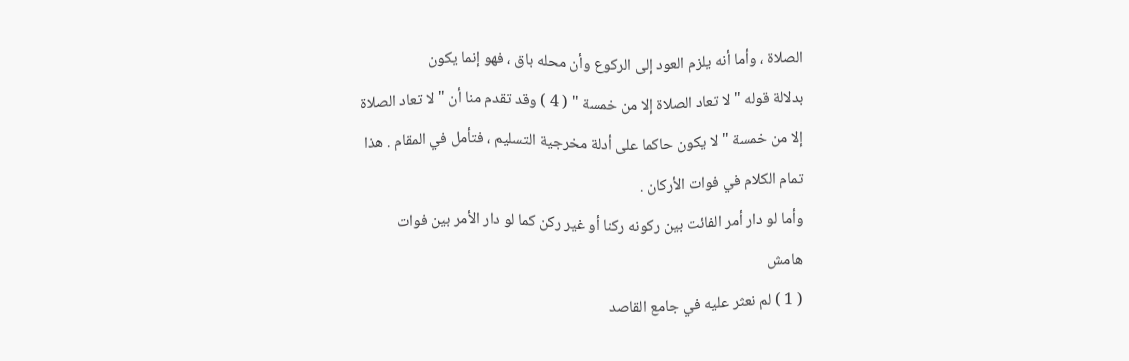الصلاة ، وأما أنه يلزم العود إلى الركوع وأن محله باق ، فهو إنما يكون
بدلالة قوله " لا تعاد الصلاة إلا من خمسة " ( 4 ) وقد تقدم منا أن " لا تعاد الصلاة
إلا من خمسة " لا يكون حاكما على أدلة مخرجية التسليم ، فتأمل في المقام . هذا
تمام الكلام في فوات الأركان .
وأما لو دار أمر الفائت بين ركونه ركنا أو غير ركن كما لو دار الأمر بين فوات
هامش
( 1 ) لم نعثر عليه في جامع القاصد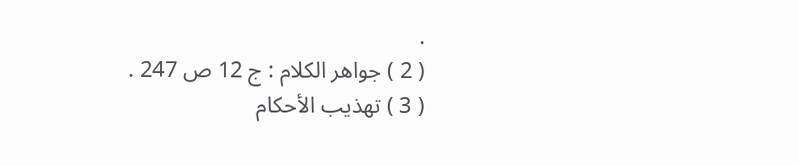.
( 2 ) جواهر الكلام : ج 12 ص 247 .
( 3 ) تهذيب الأحكام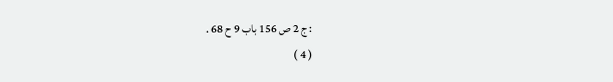: ج 2 ص 156 باب 9 ح 68 .
( 4 )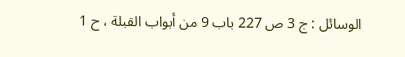الوسائل : ج 3 ص 227 باب 9 من أبواب القبلة ، ح 1